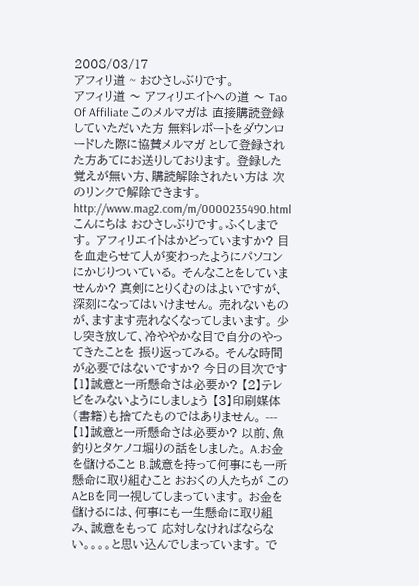2008/03/17
アフィリ道 ~ おひさしぶりです。
アフィリ道 〜 アフィリエイトへの道 〜 Tao Of Affiliate このメルマガは 直接購読登録していただいた方 無料レポートをダウンロードした際に協賛メルマガ として登録された方あてにお送りしております。 登録した覚えが無い方、購読解除されたい方は 次のリンクで解除できます。 http://www.mag2.com/m/0000235490.html こんにちは おひさしぶりです。ふくしまです。 アフィリエイトはかどっていますか? 目を血走らせて人が変わったようにパソコンにかじりついている。 そんなことをしていませんか? 真剣にとりくむのはよいですが、深刻になってはいけません。 売れないものが、ますます売れなくなってしまいます。 少し突き放して、冷ややかな目で自分のやってきたことを 振り返ってみる。 そんな時間が必要ではないですか? 今日の目次です 【1】誠意と一所懸命さは必要か? 【2】テレビをみないようにしましょう 【3】印刷媒体(書籍)も捨てたものではありません。 --- 【1】誠意と一所懸命さは必要か? 以前、魚釣りとタケノコ堀りの話をしました。 A.お金を儲けること B.誠意を持って何事にも一所懸命に取り組むこと おおくの人たちが このAとBを同一視してしまっています。 お金を儲けるには、何事にも一生懸命に取り組み、誠意をもって 応対しなければならない。。。。と思い込んでしまっています。 で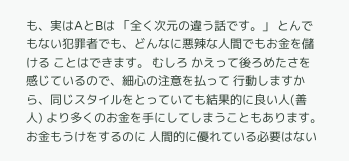も、実はAとBは 「全く次元の違う話です。」 とんでもない犯罪者でも、どんなに悪辣な人間でもお金を儲ける ことはできます。 むしろ かえって後ろめたさを感じているので、細心の注意を払って 行動しますから、同じスタイルをとっていても結果的に良い人(善人) より多くのお金を手にしてしまうこともあります。 お金もうけをするのに 人間的に優れている必要はない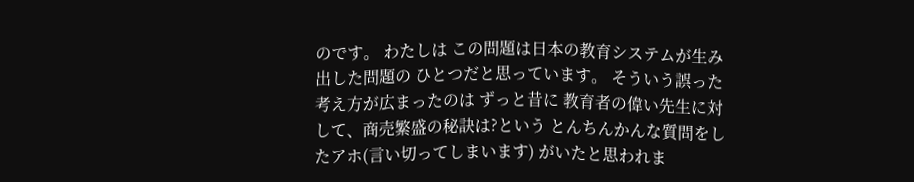のです。 わたしは この問題は日本の教育システムが生み出した問題の ひとつだと思っています。 そういう誤った考え方が広まったのは ずっと昔に 教育者の偉い先生に対して、商売繁盛の秘訣は?という とんちんかんな質問をしたアホ(言い切ってしまいます) がいたと思われま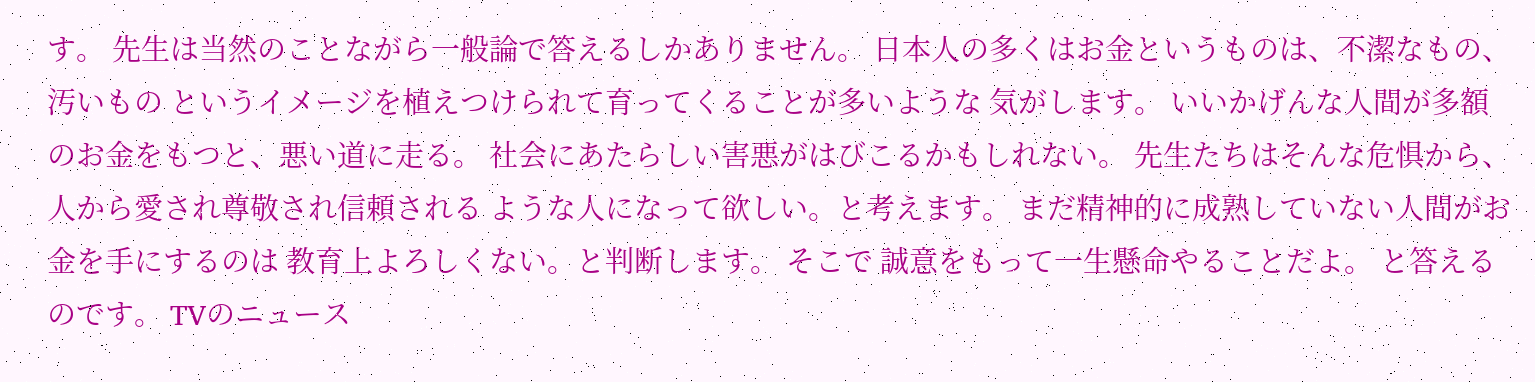す。 先生は当然のことながら一般論で答えるしかありません。 日本人の多くはお金というものは、不潔なもの、汚いもの というイメージを植えつけられて育ってくることが多いような 気がします。 いいかげんな人間が多額のお金をもつと、悪い道に走る。 社会にあたらしい害悪がはびこるかもしれない。 先生たちはそんな危惧から、人から愛され尊敬され信頼される ような人になって欲しい。と考えます。 まだ精神的に成熟していない人間がお金を手にするのは 教育上よろしくない。と判断します。 そこで 誠意をもって一生懸命やることだよ。 と答えるのです。 TVのニュース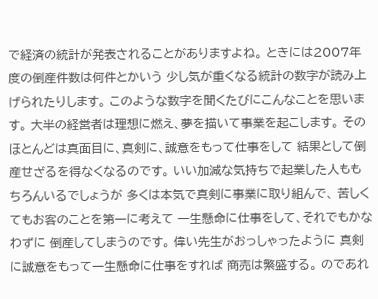で経済の統計が発表されることがありますよね。 ときには2007年度の倒産件数は何件とかいう 少し気が重くなる統計の数字が読み上げられたりします。 このような数字を聞くたびにこんなことを思います。 大半の経営者は理想に燃え、夢を描いて事業を起こします。 そのほとんどは真面目に、真剣に、誠意をもって仕事をして 結果として倒産せざるを得なくなるのです。 いい加減な気持ちで起業した人ももちろんいるでしょうが 多くは本気で真剣に事業に取り組んで、 苦しくてもお客のことを第一に考えて 一生懸命に仕事をして、それでもかなわずに 倒産してしまうのです。 偉い先生がおっしゃったように 真剣に誠意をもって一生懸命に仕事をすれば 商売は繁盛する。 のであれ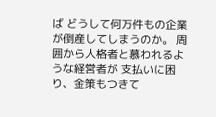ば どうして何万件もの企業が倒産してしまうのか。 周囲から人格者と慕われるような経営者が 支払いに困り、金策もつきて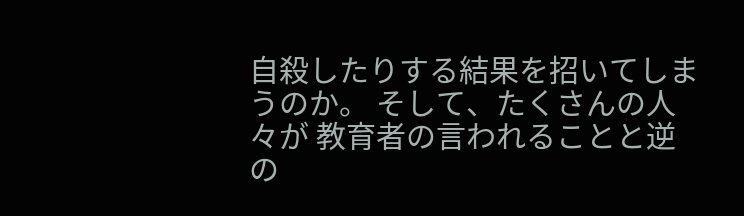自殺したりする結果を招いてしまうのか。 そして、たくさんの人々が 教育者の言われることと逆の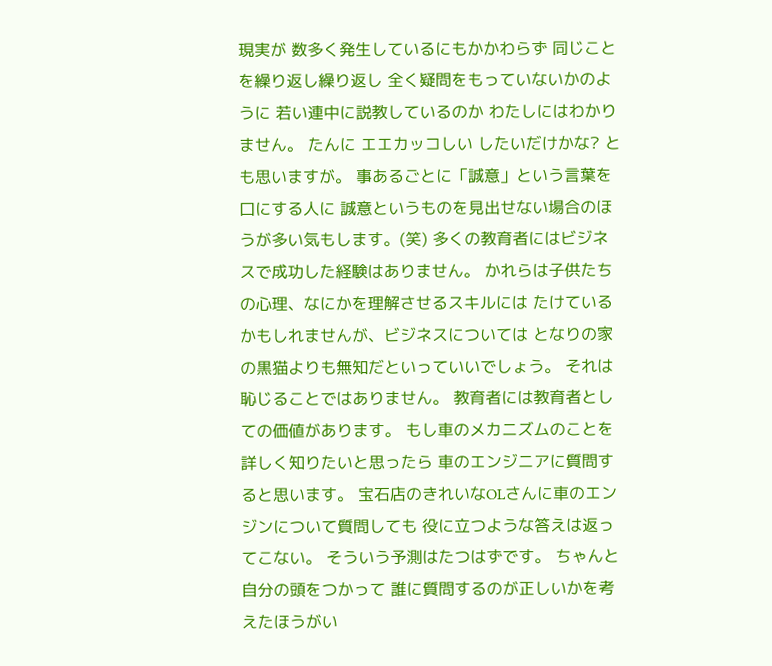現実が 数多く発生しているにもかかわらず 同じことを繰り返し繰り返し 全く疑問をもっていないかのように 若い連中に説教しているのか わたしにはわかりません。 たんに エエカッコしい したいだけかな? とも思いますが。 事あるごとに「誠意」という言葉を口にする人に 誠意というものを見出せない場合のほうが多い気もします。(笑) 多くの教育者にはビジネスで成功した経験はありません。 かれらは子供たちの心理、なにかを理解させるスキルには たけているかもしれませんが、ビジネスについては となりの家の黒猫よりも無知だといっていいでしょう。 それは恥じることではありません。 教育者には教育者としての価値があります。 もし車のメカニズムのことを詳しく知りたいと思ったら 車のエンジニアに質問すると思います。 宝石店のきれいなOLさんに車のエンジンについて質問しても 役に立つような答えは返ってこない。 そういう予測はたつはずです。 ちゃんと自分の頭をつかって 誰に質問するのが正しいかを考えたほうがい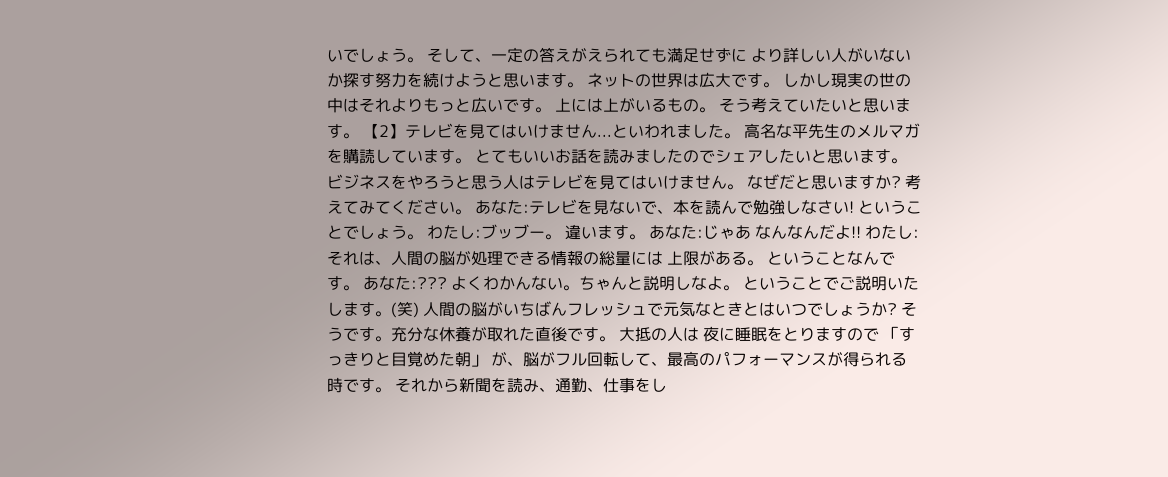いでしょう。 そして、一定の答えがえられても満足せずに より詳しい人がいないか探す努力を続けようと思います。 ネットの世界は広大です。 しかし現実の世の中はそれよりもっと広いです。 上には上がいるもの。 そう考えていたいと思います。 【2】テレビを見てはいけません...といわれました。 高名な平先生のメルマガを購読しています。 とてもいいお話を読みましたのでシェアしたいと思います。 ビジネスをやろうと思う人はテレビを見てはいけません。 なぜだと思いますか? 考えてみてください。 あなた:テレビを見ないで、本を読んで勉強しなさい! ということでしょう。 わたし:ブッブー。 違います。 あなた:じゃあ なんなんだよ!! わたし:それは、人間の脳が処理できる情報の総量には 上限がある。 ということなんです。 あなた:??? よくわかんない。ちゃんと説明しなよ。 ということでご説明いたします。(笑) 人間の脳がいちばんフレッシュで元気なときとはいつでしょうか? そうです。充分な休養が取れた直後です。 大抵の人は 夜に睡眠をとりますので 「すっきりと目覚めた朝」 が、脳がフル回転して、最高のパフォーマンスが得られる 時です。 それから新聞を読み、通勤、仕事をし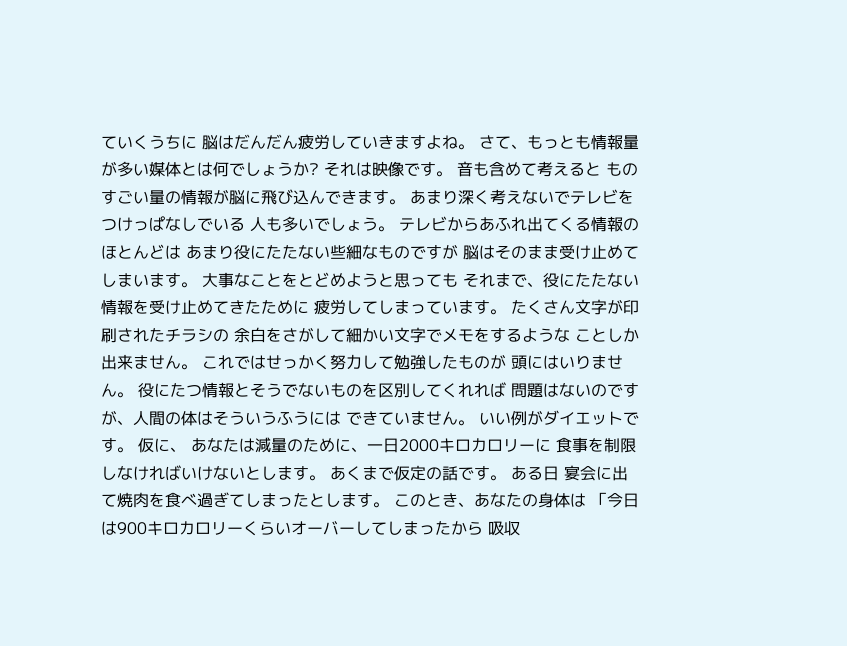ていくうちに 脳はだんだん疲労していきますよね。 さて、もっとも情報量が多い媒体とは何でしょうか? それは映像です。 音も含めて考えると ものすごい量の情報が脳に飛び込んできます。 あまり深く考えないでテレビをつけっぱなしでいる 人も多いでしょう。 テレビからあふれ出てくる情報のほとんどは あまり役にたたない些細なものですが 脳はそのまま受け止めてしまいます。 大事なことをとどめようと思っても それまで、役にたたない情報を受け止めてきたために 疲労してしまっています。 たくさん文字が印刷されたチラシの 余白をさがして細かい文字でメモをするような ことしか出来ません。 これではせっかく努力して勉強したものが 頭にはいりません。 役にたつ情報とそうでないものを区別してくれれば 問題はないのですが、人間の体はそういうふうには できていません。 いい例がダイエットです。 仮に、 あなたは減量のために、一日2000キロカロリーに 食事を制限しなければいけないとします。 あくまで仮定の話です。 ある日 宴会に出て焼肉を食べ過ぎてしまったとします。 このとき、あなたの身体は 「今日は900キロカロリーくらいオーバーしてしまったから 吸収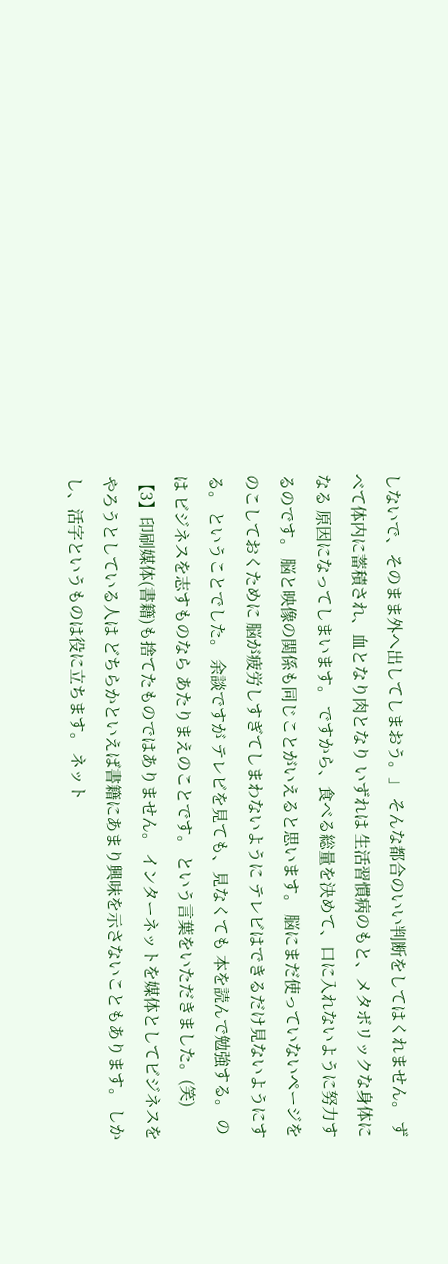しないで、そのまま外へ出してしまおう。」 そんな都合のいい判断をしてはくれません。 ずべて体内に蓄積され、血となり肉となり いずれは 生活習慣病のもと、メタボリックな身体になる 原因になってしまいます。 ですから、食べる総量を決めて、口に入れないように努力するのです。 脳と映像の関係も同じことがいえると思います。 脳にまだ使っていないページをのこしておくために 脳が疲労しすぎてしまわないように テレビはできるだけ見ないようにする。 ということでした。 余談ですが テレビを見ても、見なくても 本を読んで勉強する。 のは ビジネスを志すものなら あたりまえのことです。 という言葉をいただきました。(笑) 【3】印刷媒体(書籍)も捨てたものではありません。 インターネットを媒体としてビジネスをやろうとしている人は どちらかといえば書籍にあまり興味を示さないこともあります。 しかし、活字というものは役に立ちます。 ネット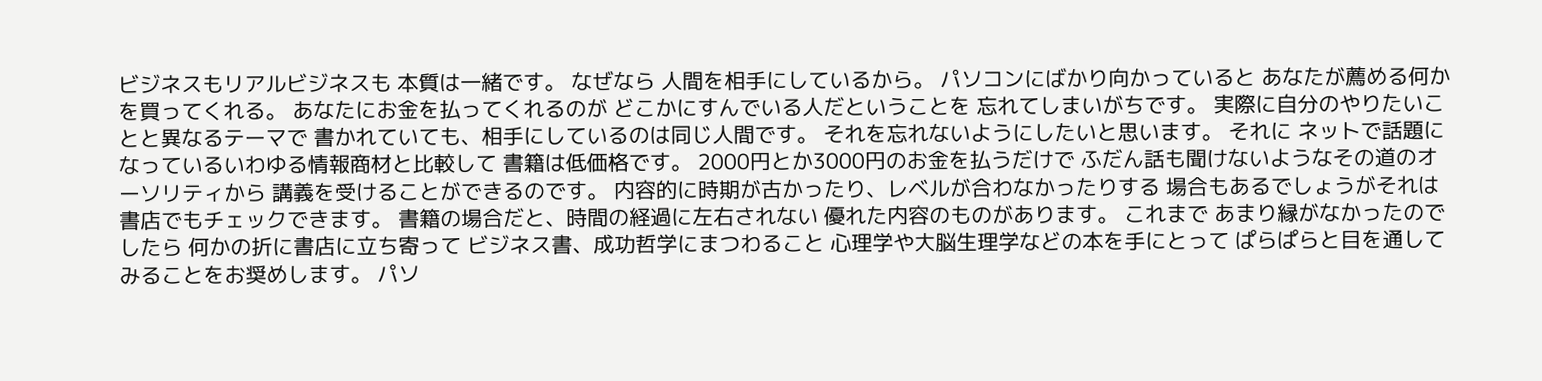ビジネスもリアルビジネスも 本質は一緒です。 なぜなら 人間を相手にしているから。 パソコンにばかり向かっていると あなたが薦める何かを買ってくれる。 あなたにお金を払ってくれるのが どこかにすんでいる人だということを 忘れてしまいがちです。 実際に自分のやりたいことと異なるテーマで 書かれていても、相手にしているのは同じ人間です。 それを忘れないようにしたいと思います。 それに ネットで話題になっているいわゆる情報商材と比較して 書籍は低価格です。 2000円とか3000円のお金を払うだけで ふだん話も聞けないようなその道のオーソリティから 講義を受けることができるのです。 内容的に時期が古かったり、レベルが合わなかったりする 場合もあるでしょうがそれは書店でもチェックできます。 書籍の場合だと、時間の経過に左右されない 優れた内容のものがあります。 これまで あまり縁がなかったのでしたら 何かの折に書店に立ち寄って ビジネス書、成功哲学にまつわること 心理学や大脳生理学などの本を手にとって ぱらぱらと目を通してみることをお奨めします。 パソ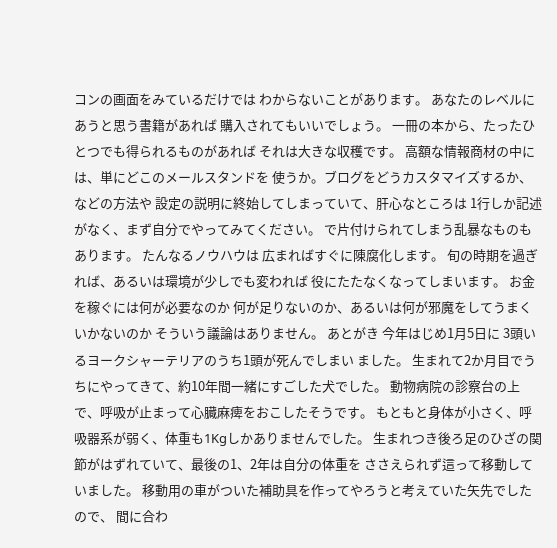コンの画面をみているだけでは わからないことがあります。 あなたのレベルにあうと思う書籍があれば 購入されてもいいでしょう。 一冊の本から、たったひとつでも得られるものがあれば それは大きな収穫です。 高額な情報商材の中には、単にどこのメールスタンドを 使うか。ブログをどうカスタマイズするか、などの方法や 設定の説明に終始してしまっていて、肝心なところは 1行しか記述がなく、まず自分でやってみてください。 で片付けられてしまう乱暴なものもあります。 たんなるノウハウは 広まればすぐに陳腐化します。 旬の時期を過ぎれば、あるいは環境が少しでも変われば 役にたたなくなってしまいます。 お金を稼ぐには何が必要なのか 何が足りないのか、あるいは何が邪魔をしてうまくいかないのか そういう議論はありません。 あとがき 今年はじめ1月5日に 3頭いるヨークシャーテリアのうち1頭が死んでしまい ました。 生まれて2か月目でうちにやってきて、約10年間一緒にすごした犬でした。 動物病院の診察台の上で、呼吸が止まって心臓麻痺をおこしたそうです。 もともと身体が小さく、呼吸器系が弱く、体重も1Kgしかありませんでした。 生まれつき後ろ足のひざの関節がはずれていて、最後の1、2年は自分の体重を ささえられず這って移動していました。 移動用の車がついた補助具を作ってやろうと考えていた矢先でしたので、 間に合わ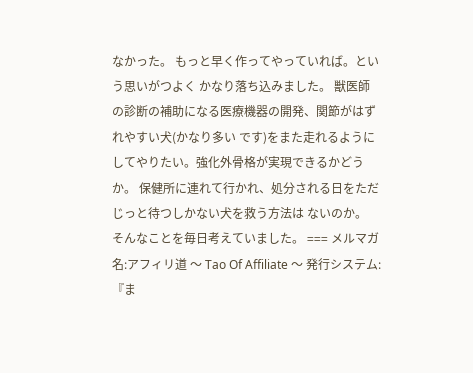なかった。 もっと早く作ってやっていれば。という思いがつよく かなり落ち込みました。 獣医師の診断の補助になる医療機器の開発、関節がはずれやすい犬(かなり多い です)をまた走れるようにしてやりたい。強化外骨格が実現できるかどうか。 保健所に連れて行かれ、処分される日をただじっと待つしかない犬を救う方法は ないのか。 そんなことを毎日考えていました。 === メルマガ名:アフィリ道 〜 Tao Of Affiliate 〜 発行システム:『ま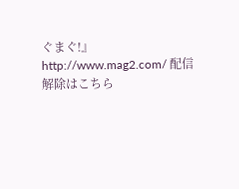ぐまぐ!』 http://www.mag2.com/ 配信解除はこちら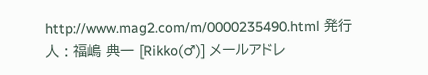http://www.mag2.com/m/0000235490.html 発行人 : 福嶋 典一 [Rikko(♂)] メールアドレ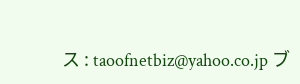ス : taoofnetbiz@yahoo.co.jp ブ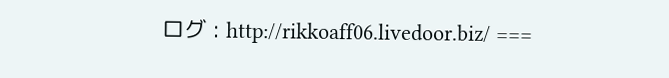ログ : http://rikkoaff06.livedoor.biz/ ===